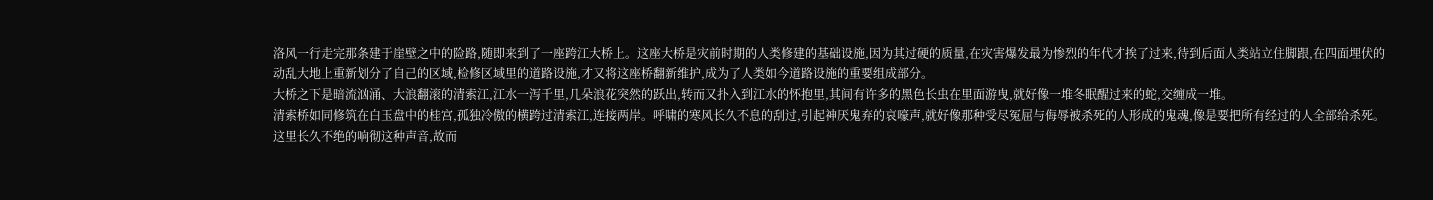洛风一行走完那条建于崖壁之中的险路,随即来到了一座跨江大桥上。这座大桥是灾前时期的人类修建的基础设施,因为其过硬的质量,在灾害爆发最为惨烈的年代才挨了过来,待到后面人类站立住脚跟,在四面埋伏的动乱大地上重新划分了自己的区域,检修区域里的道路设施,才又将这座桥翻新维护,成为了人类如今道路设施的重要组成部分。
大桥之下是暗流汹涌、大浪翻滚的清索江,江水一泻千里,几朵浪花突然的跃出,转而又扑入到江水的怀抱里,其间有许多的黑色长虫在里面游曳,就好像一堆冬眠醒过来的蛇,交缠成一堆。
清索桥如同修筑在白玉盘中的桂宫,孤独冷傲的横跨过清索江,连接两岸。呼啸的寒风长久不息的刮过,引起神厌鬼弃的哀嚎声,就好像那种受尽冤屈与侮辱被杀死的人形成的鬼魂,像是要把所有经过的人全部给杀死。这里长久不绝的响彻这种声音,故而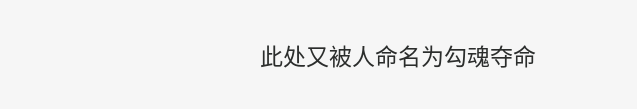此处又被人命名为勾魂夺命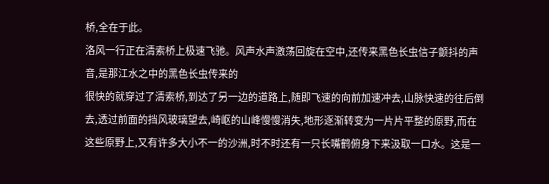桥,全在于此。
洛风一行正在清索桥上极速飞驰。风声水声激荡回旋在空中,还传来黑色长虫信子颤抖的声音,是那江水之中的黑色长虫传来的
很快的就穿过了清索桥,到达了另一边的道路上,随即飞速的向前加速冲去,山脉快速的往后倒去,透过前面的挡风玻璃望去,崎岖的山峰慢慢消失,地形逐渐转变为一片片平整的原野,而在这些原野上,又有许多大小不一的沙洲,时不时还有一只长嘴鹤俯身下来汲取一口水。这是一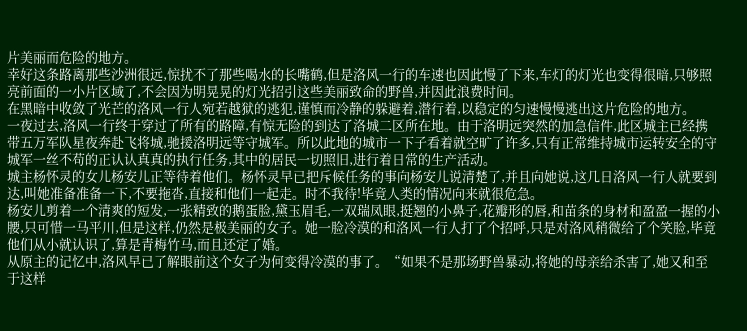片美丽而危险的地方。
幸好这条路离那些沙洲很远,惊扰不了那些喝水的长嘴鹤,但是洛风一行的车速也因此慢了下来,车灯的灯光也变得很暗,只够照亮前面的一小片区域了,不会因为明晃晃的灯光招引这些美丽致命的野兽,并因此浪费时间。
在黑暗中收敛了光芒的洛风一行人宛若越狱的逃犯,谨慎而冷静的躲避着,潜行着,以稳定的匀速慢慢逃出这片危险的地方。
一夜过去,洛风一行终于穿过了所有的路障,有惊无险的到达了洛城二区所在地。由于洛明远突然的加急信件,此区城主已经携带五万军队星夜奔赴飞将城,驰援洛明远等守城军。所以此地的城市一下子看着就空旷了许多,只有正常维持城市运转安全的守城军一丝不苟的正认认真真的执行任务,其中的居民一切照旧,进行着日常的生产活动。
城主杨怀灵的女儿杨安儿正等待着他们。杨怀灵早已把斥候任务的事向杨安儿说清楚了,并且向她说,这几日洛风一行人就要到达,叫她准备准备一下,不要拖沓,直接和他们一起走。时不我待!毕竟人类的情况向来就很危急。
杨安儿剪着一个清爽的短发,一张精致的鹅蛋脸,黛玉眉毛,一双瑞凤眼,挺翘的小鼻子,花瓣形的唇,和苗条的身材和盈盈一握的小腰,只可惜一马平川,但是这样,仍然是极美丽的女子。她一脸冷漠的和洛风一行人打了个招呼,只是对洛风稍微给了个笑脸,毕竟他们从小就认识了,算是青梅竹马,而且还定了婚。
从原主的记忆中,洛风早已了解眼前这个女子为何变得冷漠的事了。“如果不是那场野兽暴动,将她的母亲给杀害了,她又和至于这样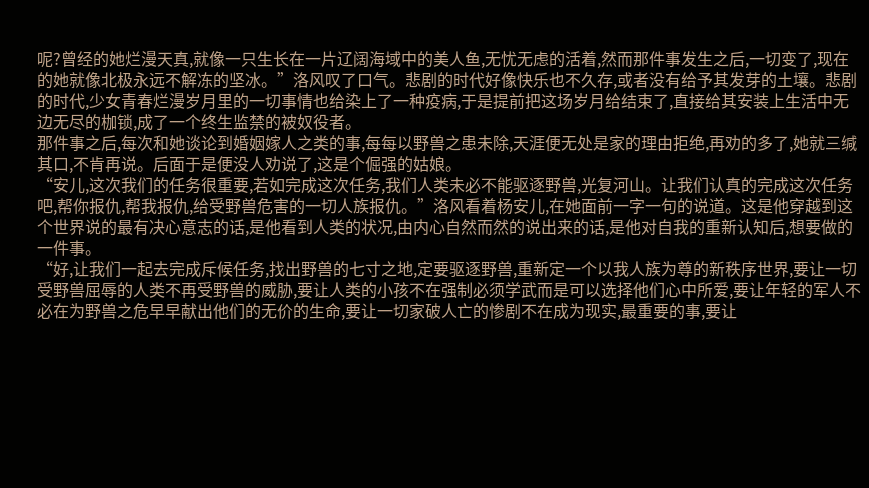呢?曾经的她烂漫天真,就像一只生长在一片辽阔海域中的美人鱼,无忧无虑的活着,然而那件事发生之后,一切变了,现在的她就像北极永远不解冻的坚冰。”洛风叹了口气。悲剧的时代好像快乐也不久存,或者没有给予其发芽的土壤。悲剧的时代,少女青春烂漫岁月里的一切事情也给染上了一种疫病,于是提前把这场岁月给结束了,直接给其安装上生活中无边无尽的枷锁,成了一个终生监禁的被奴役者。
那件事之后,每次和她谈论到婚姻嫁人之类的事,每每以野兽之患未除,天涯便无处是家的理由拒绝,再劝的多了,她就三缄其口,不肯再说。后面于是便没人劝说了,这是个倔强的姑娘。
“安儿,这次我们的任务很重要,若如完成这次任务,我们人类未必不能驱逐野兽,光复河山。让我们认真的完成这次任务吧,帮你报仇,帮我报仇,给受野兽危害的一切人族报仇。”洛风看着杨安儿,在她面前一字一句的说道。这是他穿越到这个世界说的最有决心意志的话,是他看到人类的状况,由内心自然而然的说出来的话,是他对自我的重新认知后,想要做的一件事。
“好,让我们一起去完成斥候任务,找出野兽的七寸之地,定要驱逐野兽,重新定一个以我人族为尊的新秩序世界,要让一切受野兽屈辱的人类不再受野兽的威胁,要让人类的小孩不在强制必须学武而是可以选择他们心中所爱,要让年轻的军人不必在为野兽之危早早献出他们的无价的生命,要让一切家破人亡的惨剧不在成为现实,最重要的事,要让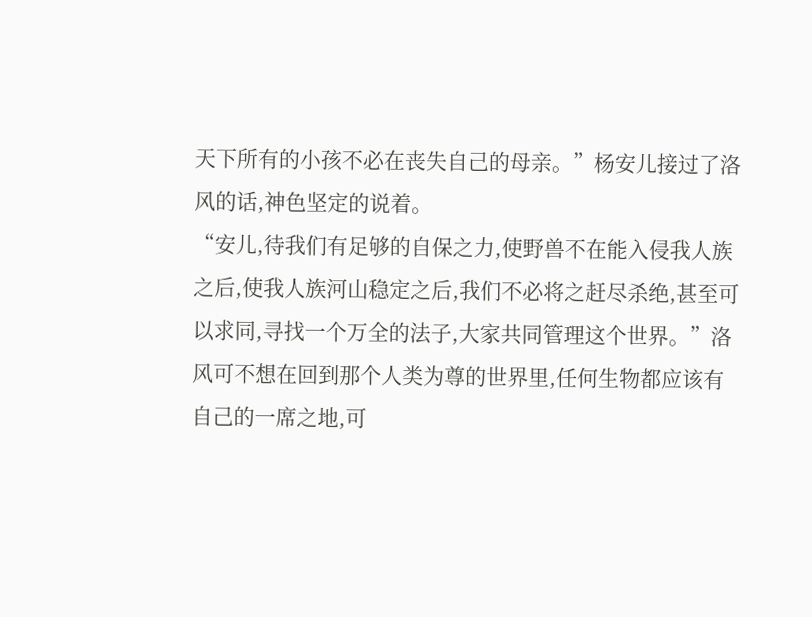天下所有的小孩不必在丧失自己的母亲。”杨安儿接过了洛风的话,神色坚定的说着。
“安儿,待我们有足够的自保之力,使野兽不在能入侵我人族之后,使我人族河山稳定之后,我们不必将之赶尽杀绝,甚至可以求同,寻找一个万全的法子,大家共同管理这个世界。”洛风可不想在回到那个人类为尊的世界里,任何生物都应该有自己的一席之地,可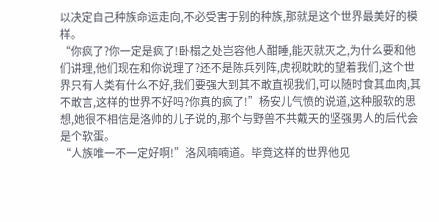以决定自己种族命运走向,不必受害于别的种族,那就是这个世界最美好的模样。
“你疯了?你一定是疯了!卧榻之处岂容他人酣睡,能灭就灭之,为什么要和他们讲理,他们现在和你说理了?还不是陈兵列阵,虎视眈眈的望着我们,这个世界只有人类有什么不好,我们要强大到其不敢直视我们,可以随时食其血肉,其不敢言,这样的世界不好吗?你真的疯了!”杨安儿气愤的说道,这种服软的思想,她很不相信是洛帅的儿子说的,那个与野兽不共戴天的坚强男人的后代会是个软蛋。
“人族唯一不一定好啊!”洛风喃喃道。毕竟这样的世界他见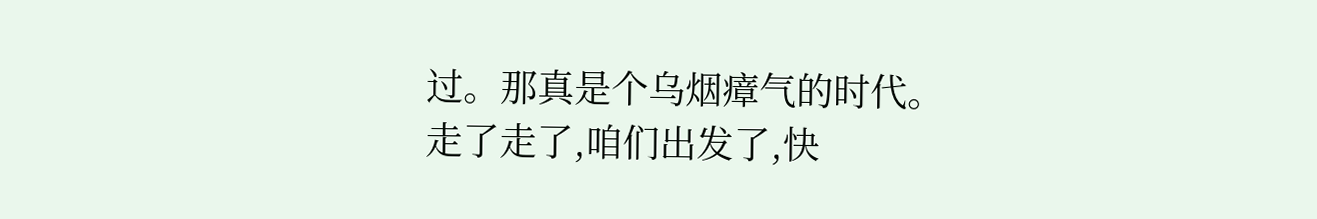过。那真是个乌烟瘴气的时代。
走了走了,咱们出发了,快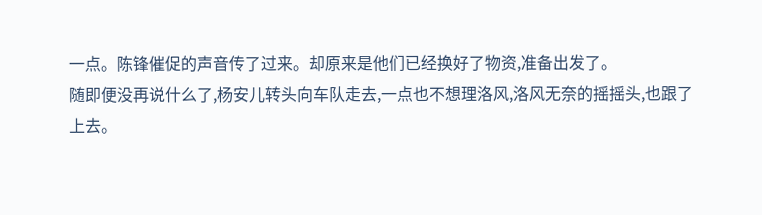一点。陈锋催促的声音传了过来。却原来是他们已经换好了物资,准备出发了。
随即便没再说什么了,杨安儿转头向车队走去,一点也不想理洛风,洛风无奈的摇摇头,也跟了上去。